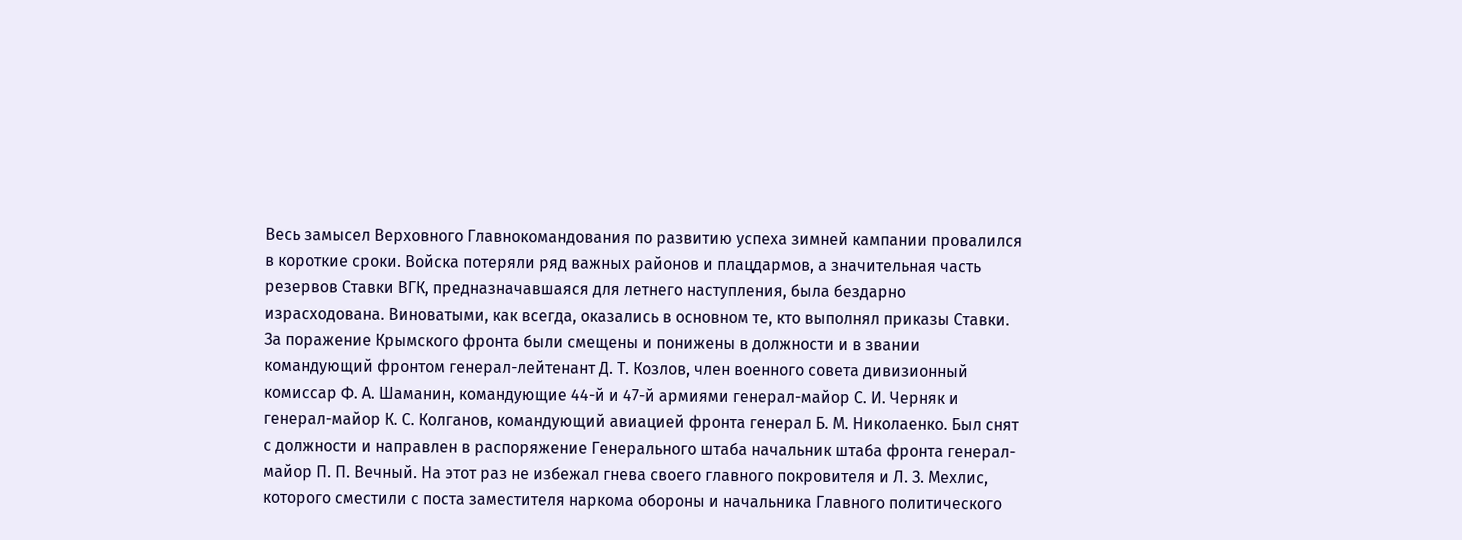Весь замысел Верховного Главнокомандования по развитию успеха зимней кампании провалился в короткие сроки. Войска потеряли ряд важных районов и плацдармов, а значительная часть резервов Ставки ВГК, предназначавшаяся для летнего наступления, была бездарно израсходована. Виноватыми, как всегда, оказались в основном те, кто выполнял приказы Ставки. За поражение Крымского фронта были смещены и понижены в должности и в звании командующий фронтом генерал-лейтенант Д. Т. Козлов, член военного совета дивизионный комиссар Ф. А. Шаманин, командующие 44-й и 47-й армиями генерал-майор С. И. Черняк и генерал-майор К. С. Колганов, командующий авиацией фронта генерал Б. М. Николаенко. Был снят с должности и направлен в распоряжение Генерального штаба начальник штаба фронта генерал-майор П. П. Вечный. На этот раз не избежал гнева своего главного покровителя и Л. З. Мехлис, которого сместили с поста заместителя наркома обороны и начальника Главного политического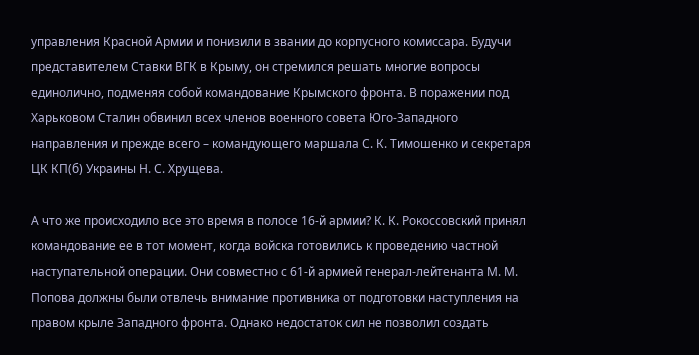управления Красной Армии и понизили в звании до корпусного комиссара. Будучи представителем Ставки ВГК в Крыму, он стремился решать многие вопросы единолично, подменяя собой командование Крымского фронта. В поражении под Харьковом Сталин обвинил всех членов военного совета Юго-Западного направления и прежде всего – командующего маршала С. К. Тимошенко и секретаря ЦК КП(б) Украины Н. С. Хрущева.

А что же происходило все это время в полосе 16-й армии? К. К. Рокоссовский принял командование ее в тот момент, когда войска готовились к проведению частной наступательной операции. Они совместно с 61-й армией генерал-лейтенанта М. М. Попова должны были отвлечь внимание противника от подготовки наступления на правом крыле Западного фронта. Однако недостаток сил не позволил создать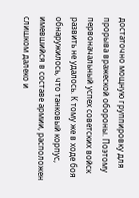достаточно мощную группировку для прорыва вражеской обороны. Поэтому первоначальный успех советских войск развить не удалось. К тому же в ходе боя обнаружилось, что танковый корпус, имевшийся в составе армии, расположен слишком далеко и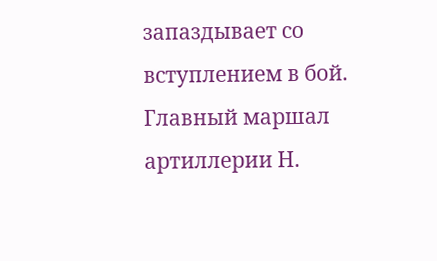запаздывает со вступлением в бой. Главный маршал артиллерии Н.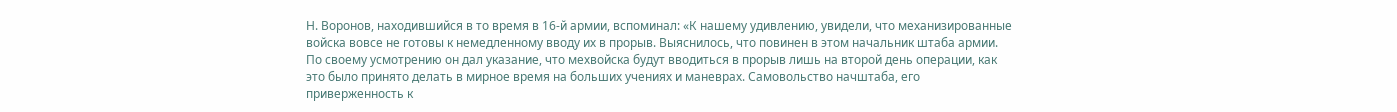Н. Воронов, находившийся в то время в 16-й армии, вспоминал: «К нашему удивлению, увидели, что механизированные войска вовсе не готовы к немедленному вводу их в прорыв. Выяснилось, что повинен в этом начальник штаба армии. По своему усмотрению он дал указание, что мехвойска будут вводиться в прорыв лишь на второй день операции, как это было принято делать в мирное время на больших учениях и маневрах. Самовольство начштаба, его приверженность к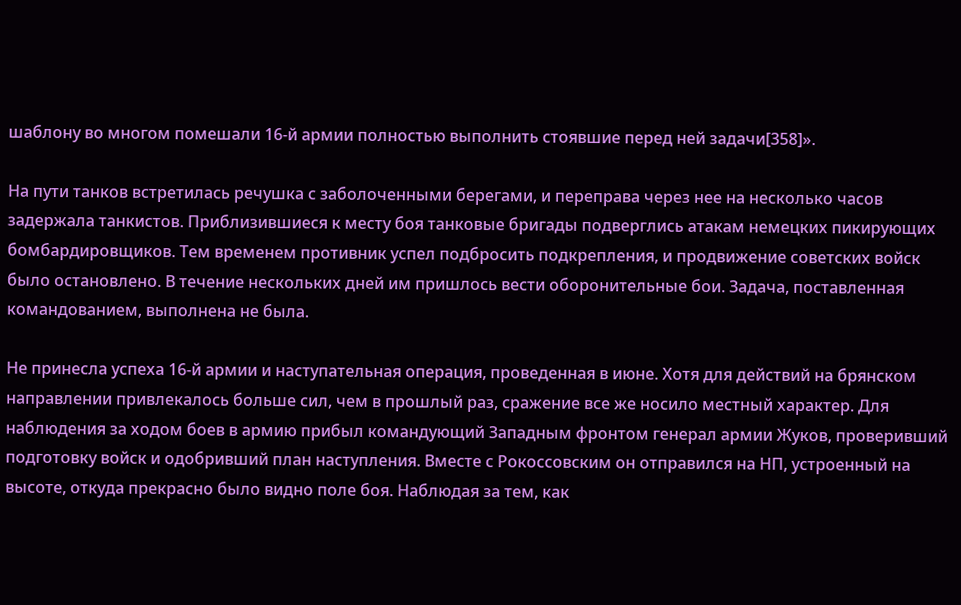шаблону во многом помешали 16-й армии полностью выполнить стоявшие перед ней задачи[358]».

На пути танков встретилась речушка с заболоченными берегами, и переправа через нее на несколько часов задержала танкистов. Приблизившиеся к месту боя танковые бригады подверглись атакам немецких пикирующих бомбардировщиков. Тем временем противник успел подбросить подкрепления, и продвижение советских войск было остановлено. В течение нескольких дней им пришлось вести оборонительные бои. Задача, поставленная командованием, выполнена не была.

Не принесла успеха 16-й армии и наступательная операция, проведенная в июне. Хотя для действий на брянском направлении привлекалось больше сил, чем в прошлый раз, сражение все же носило местный характер. Для наблюдения за ходом боев в армию прибыл командующий Западным фронтом генерал армии Жуков, проверивший подготовку войск и одобривший план наступления. Вместе с Рокоссовским он отправился на НП, устроенный на высоте, откуда прекрасно было видно поле боя. Наблюдая за тем, как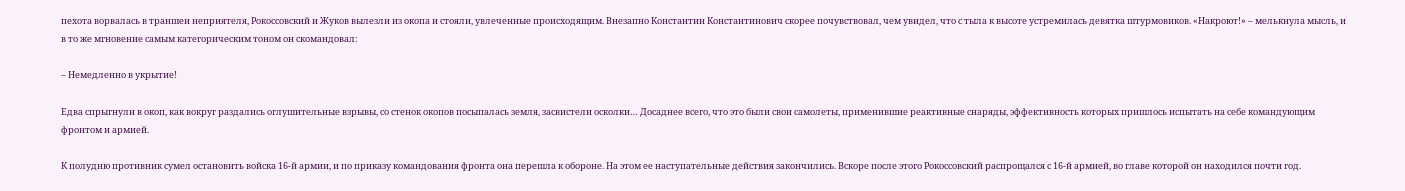пехота ворвалась в траншеи неприятеля, Рокоссовский и Жуков вылезли из окопа и стояли, увлеченные происходящим. Внезапно Константин Константинович скорее почувствовал, чем увидел, что с тыла к высоте устремилась девятка штурмовиков. «Накроют!» – мелькнула мысль, и в то же мгновение самым категорическим тоном он скомандовал:

– Немедленно в укрытие!

Едва спрыгнули в окоп, как вокруг раздались оглушительные взрывы, со стенок окопов посыпалась земля, засвистели осколки… Досаднее всего, что это были свои самолеты, применившие реактивные снаряды, эффективность которых пришлось испытать на себе командующим фронтом и армией.

К полудню противник сумел остановить войска 16-й армии, и по приказу командования фронта она перешла к обороне. На этом ее наступательные действия закончились. Вскоре после этого Рокоссовский распрощался с 16-й армией, во главе которой он находился почти год.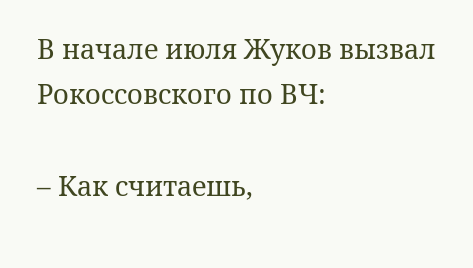В начале июля Жуков вызвал Рокоссовского по ВЧ:

– Как считаешь,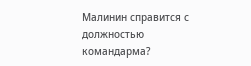Малинин справится с должностью командарма?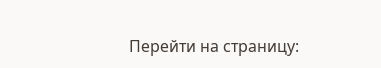Перейти на страницу: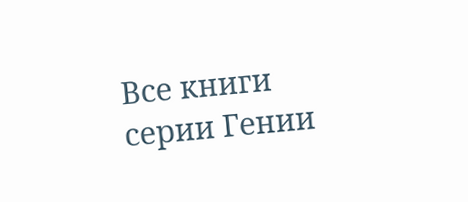Все книги серии Гении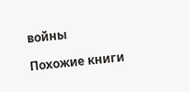войны

Похожие книги